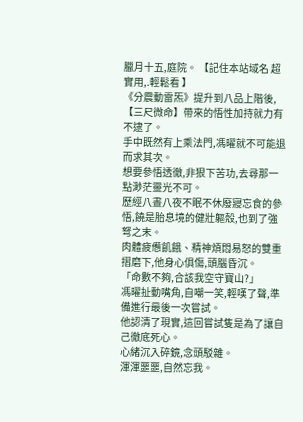臘月十五,庭院。 【記住本站域名 超實用,.輕鬆看 】
《分震動雷炁》提升到八品上階後,【三尺微命】帶來的悟性加持就力有不逮了。
手中既然有上乘法門,馮曜就不可能退而求其次。
想要參悟透徹,非狠下苦功,去尋那一點渺茫靈光不可。
歷經八晝八夜不眠不休廢寢忘食的參悟,饒是胎息境的健壯軀殼,也到了強弩之末。
肉體疲憊飢餓、精神煩悶易怒的雙重摺磨下,他身心俱傷,頭腦昏沉。
「命數不夠,合該我空守寶山?」
馮曜扯動嘴角,自嘲一笑,輕嘆了聲,準備進行最後一次嘗試。
他認清了現實,這回嘗試隻是為了讓自己徹底死心。
心緒沉入碎鏡,念頭駁雜。
渾渾噩噩,自然忘我。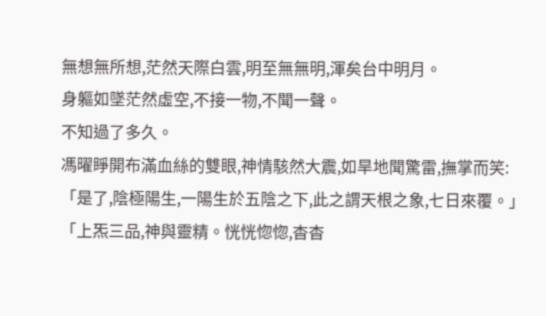無想無所想,茫然天際白雲,明至無無明,渾矣台中明月。
身軀如墜茫然虛空,不接一物,不聞一聲。
不知過了多久。
馮曜睜開布滿血絲的雙眼,神情駭然大震,如旱地聞驚雷,撫掌而笑:
「是了,陰極陽生,一陽生於五陰之下,此之謂天根之象,七日來覆。」
「上炁三品,神與靈精。恍恍惚惚,杳杳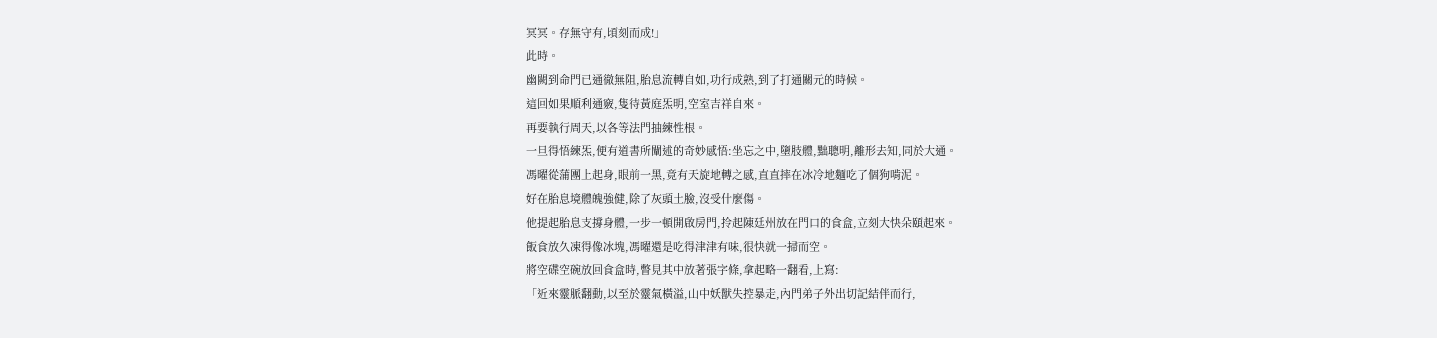冥冥。存無守有,頃刻而成!」
此時。
幽闕到命門已通徹無阻,胎息流轉自如,功行成熟,到了打通關元的時候。
這回如果順利通竅,隻待黃庭炁明,空室吉祥自來。
再要執行周天,以各等法門抽練性根。
一旦得悟練炁,便有道書所闡述的奇妙感悟:坐忘之中,墮肢體,黜聰明,離形去知,同於大通。
馮曜從蒲團上起身,眼前一黑,竟有天旋地轉之感,直直摔在冰冷地麵吃了個狗啃泥。
好在胎息境體魄強健,除了灰頭土臉,沒受什麼傷。
他提起胎息支撐身體,一步一頓開啟房門,拎起陳廷州放在門口的食盒,立刻大快朵頤起來。
飯食放久凍得像冰塊,馮曜還是吃得津津有味,很快就一掃而空。
將空碟空碗放回食盒時,瞥見其中放著張字條,拿起略一翻看,上寫:
「近來靈脈翻動,以至於靈氣橫溢,山中妖獸失控暴走,內門弟子外出切記結伴而行,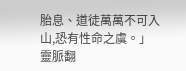胎息、道徒萬萬不可入山,恐有性命之虞。」
靈脈翻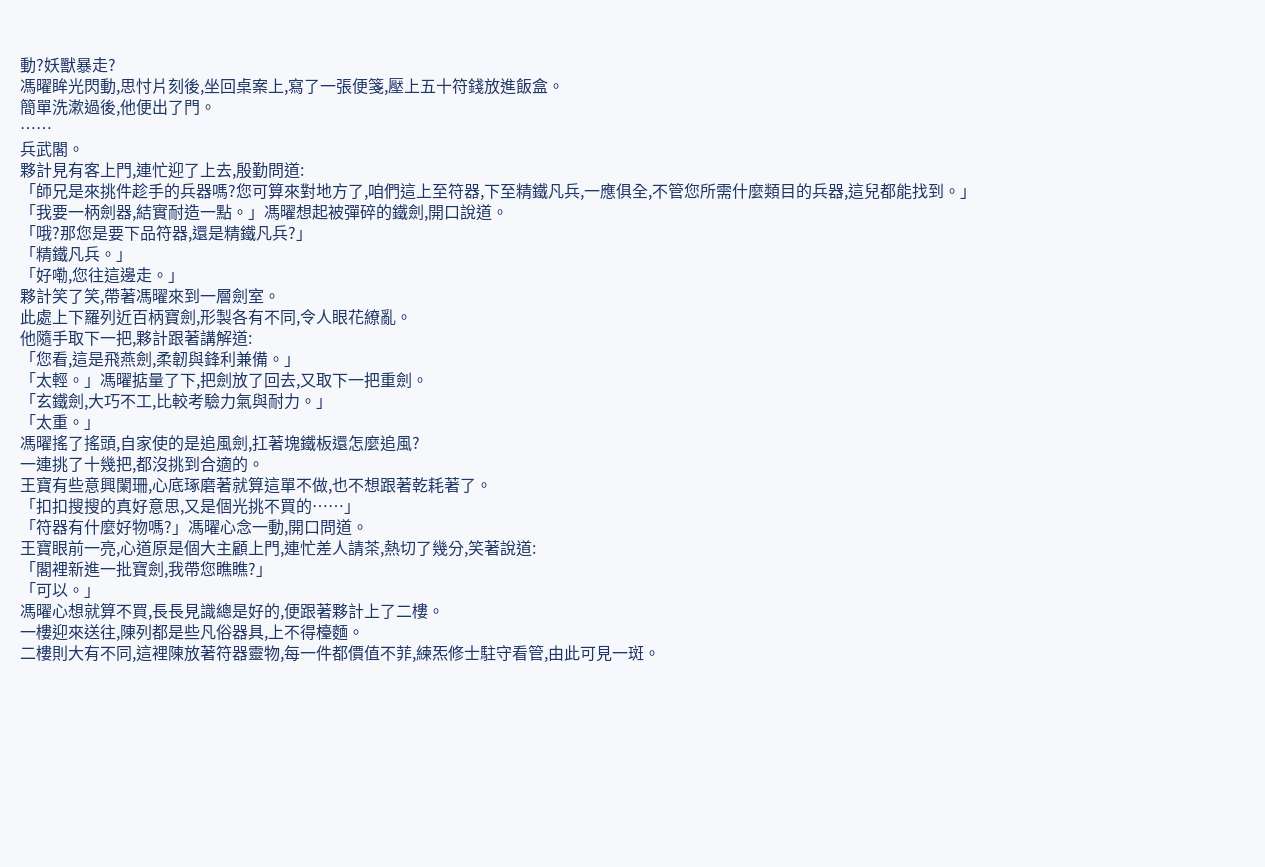動?妖獸暴走?
馮曜眸光閃動,思忖片刻後,坐回桌案上,寫了一張便箋,壓上五十符錢放進飯盒。
簡單洗漱過後,他便出了門。
……
兵武閣。
夥計見有客上門,連忙迎了上去,殷勤問道:
「師兄是來挑件趁手的兵器嗎?您可算來對地方了,咱們這上至符器,下至精鐵凡兵,一應俱全,不管您所需什麼類目的兵器,這兒都能找到。」
「我要一柄劍器,結實耐造一點。」馮曜想起被彈碎的鐵劍,開口說道。
「哦?那您是要下品符器,還是精鐵凡兵?」
「精鐵凡兵。」
「好嘞,您往這邊走。」
夥計笑了笑,帶著馮曜來到一層劍室。
此處上下羅列近百柄寶劍,形製各有不同,令人眼花繚亂。
他隨手取下一把,夥計跟著講解道:
「您看,這是飛燕劍,柔韌與鋒利兼備。」
「太輕。」馮曜掂量了下,把劍放了回去,又取下一把重劍。
「玄鐵劍,大巧不工,比較考驗力氣與耐力。」
「太重。」
馮曜搖了搖頭,自家使的是追風劍,扛著塊鐵板還怎麼追風?
一連挑了十幾把,都沒挑到合適的。
王寶有些意興闌珊,心底琢磨著就算這單不做,也不想跟著乾耗著了。
「扣扣搜搜的真好意思,又是個光挑不買的……」
「符器有什麼好物嗎?」馮曜心念一動,開口問道。
王寶眼前一亮,心道原是個大主顧上門,連忙差人請茶,熱切了幾分,笑著說道:
「閣裡新進一批寶劍,我帶您瞧瞧?」
「可以。」
馮曜心想就算不買,長長見識總是好的,便跟著夥計上了二樓。
一樓迎來送往,陳列都是些凡俗器具,上不得檯麵。
二樓則大有不同,這裡陳放著符器靈物,每一件都價值不菲,練炁修士駐守看管,由此可見一斑。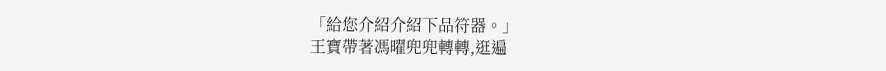「給您介紹介紹下品符器。」
王寶帶著馮曜兜兜轉轉,逛遍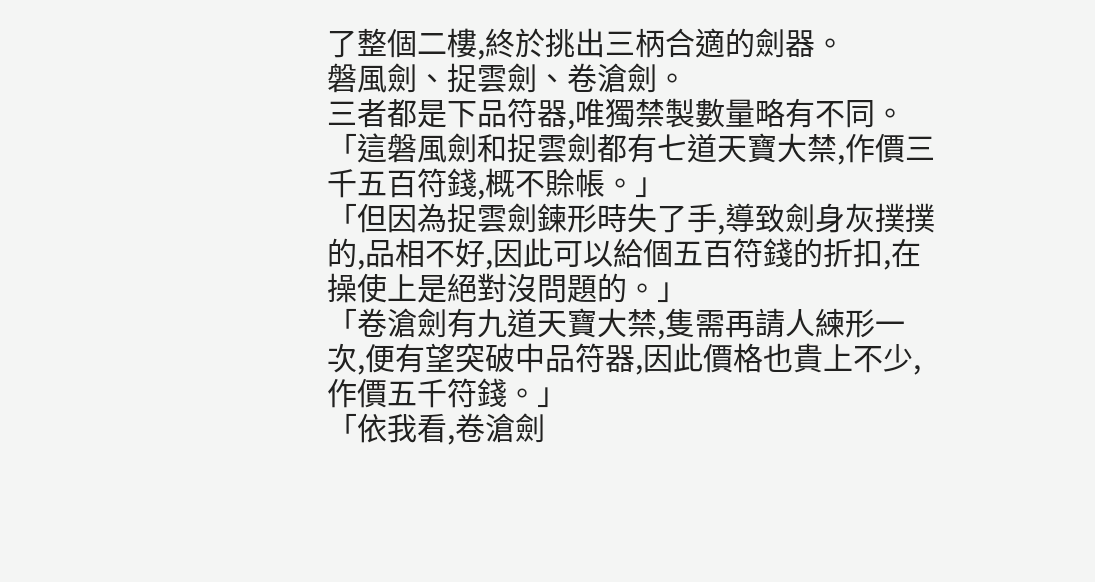了整個二樓,終於挑出三柄合適的劍器。
磐風劍、捉雲劍、卷滄劍。
三者都是下品符器,唯獨禁製數量略有不同。
「這磐風劍和捉雲劍都有七道天寶大禁,作價三千五百符錢,概不賒帳。」
「但因為捉雲劍鍊形時失了手,導致劍身灰撲撲的,品相不好,因此可以給個五百符錢的折扣,在操使上是絕對沒問題的。」
「卷滄劍有九道天寶大禁,隻需再請人練形一次,便有望突破中品符器,因此價格也貴上不少,作價五千符錢。」
「依我看,卷滄劍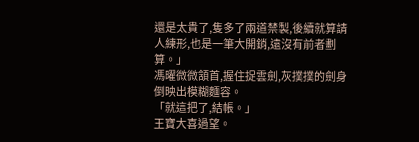還是太貴了,隻多了兩道禁製,後續就算請人練形,也是一筆大開銷,遠沒有前者劃算。」
馮曜微微頷首,握住捉雲劍,灰撲撲的劍身倒映出模糊麵容。
「就這把了,結帳。」
王寶大喜過望。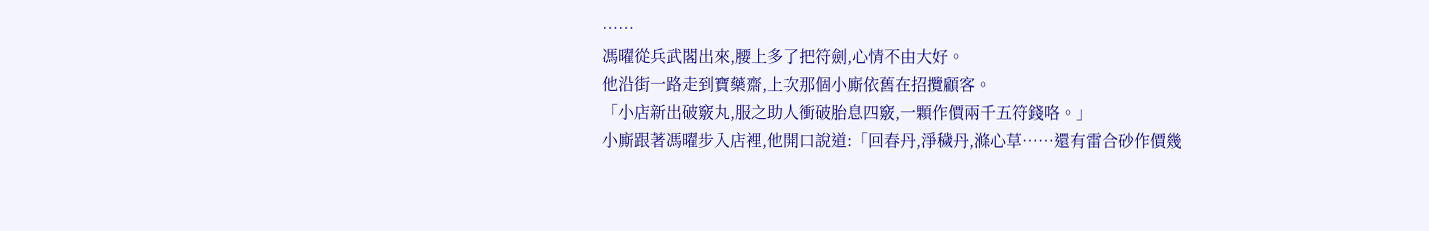……
馮曜從兵武閣出來,腰上多了把符劍,心情不由大好。
他沿街一路走到寶藥齋,上次那個小廝依舊在招攬顧客。
「小店新出破竅丸,服之助人衝破胎息四竅,一顆作價兩千五符錢咯。」
小廝跟著馮曜步入店裡,他開口說道:「回春丹,淨穢丹,滌心草……還有雷合砂作價幾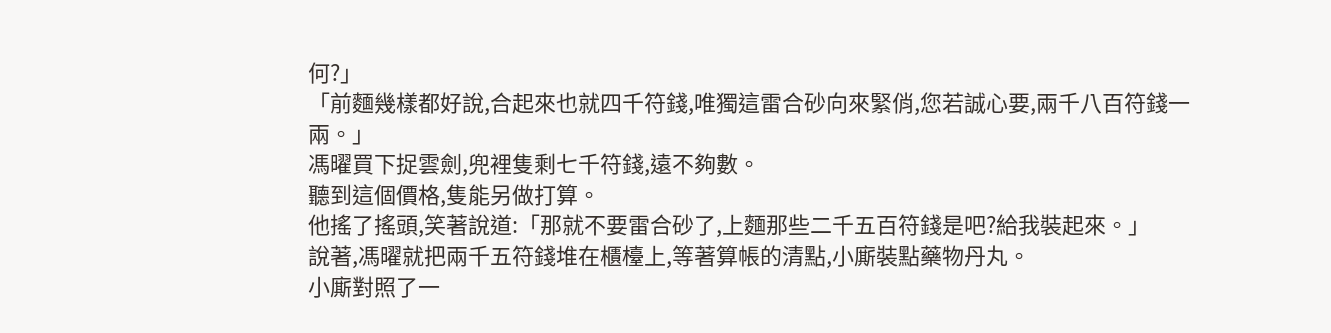何?」
「前麵幾樣都好說,合起來也就四千符錢,唯獨這雷合砂向來緊俏,您若誠心要,兩千八百符錢一兩。」
馮曜買下捉雲劍,兜裡隻剩七千符錢,遠不夠數。
聽到這個價格,隻能另做打算。
他搖了搖頭,笑著說道:「那就不要雷合砂了,上麵那些二千五百符錢是吧?給我裝起來。」
說著,馮曜就把兩千五符錢堆在櫃檯上,等著算帳的清點,小廝裝點藥物丹丸。
小廝對照了一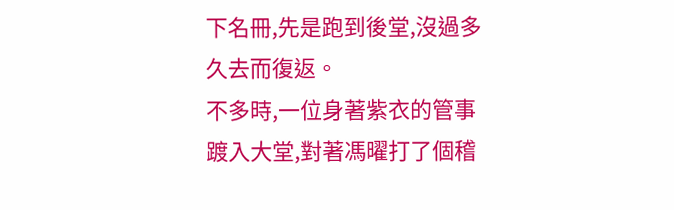下名冊,先是跑到後堂,沒過多久去而復返。
不多時,一位身著紫衣的管事踱入大堂,對著馮曜打了個稽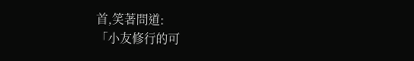首,笑著問道:
「小友修行的可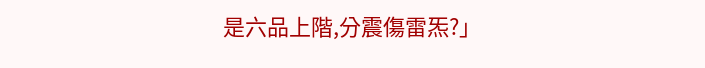是六品上階,分震傷雷炁?」